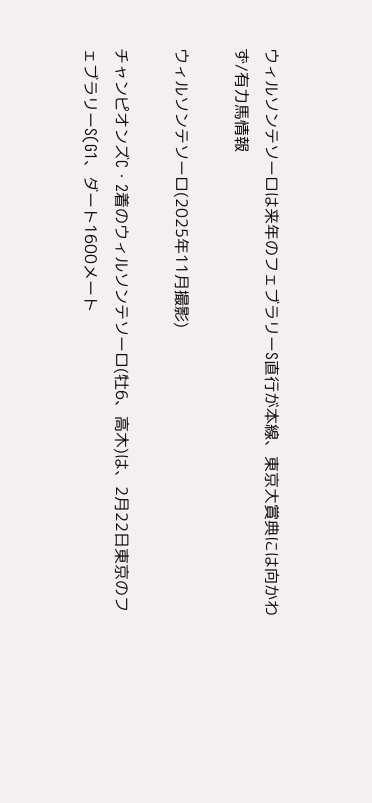ウィルソンテソーロは来年のフェブラリーS直行が本線、東京大賞典には向かわず/有力馬情報

ウィルソンテソーロ(2025年11月撮影)

チャンピオンズC・2着のウィルソンテソーロ(牡6、高木)は、2月22日東京のフェブラリーS(G1、ダート1600メート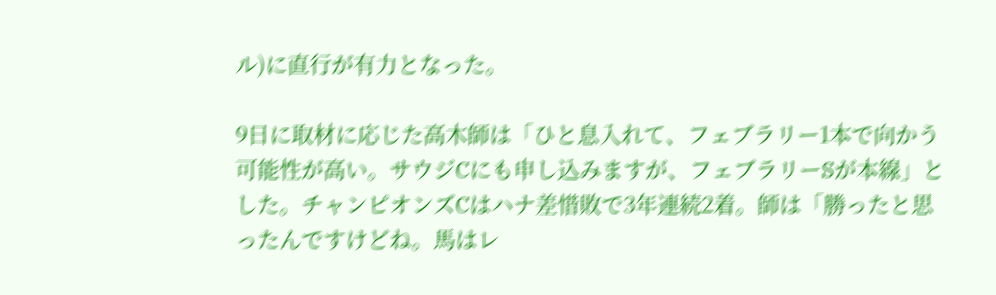ル)に直行が有力となった。

9日に取材に応じた高木師は「ひと息入れて、フェブラリー1本で向かう可能性が高い。サウジCにも申し込みますが、フェブラリーSが本線」とした。チャンピオンズCはハナ差惜敗で3年連続2着。師は「勝ったと思ったんですけどね。馬はレ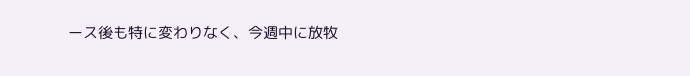ース後も特に変わりなく、今週中に放牧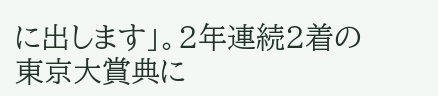に出します」。2年連続2着の東京大賞典に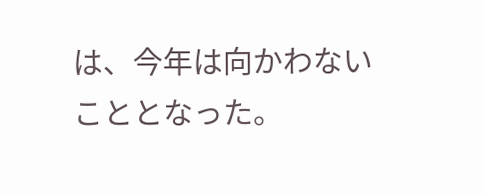は、今年は向かわないこととなった。